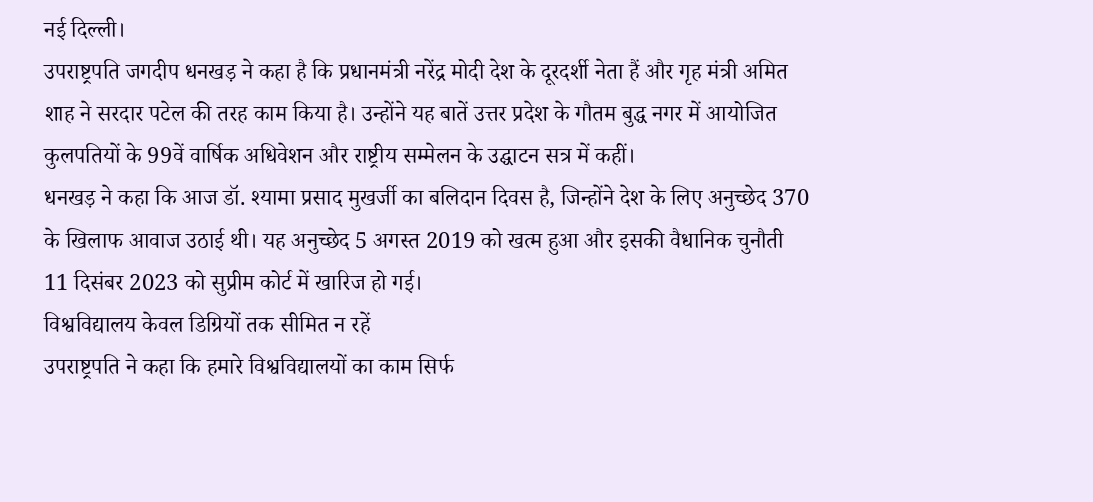नई दिल्ली।
उपराष्ट्रपति जगदीप धनखड़ ने कहा है कि प्रधानमंत्री नरेंद्र मोदी देश के दूरदर्शी नेता हैं और गृह मंत्री अमित शाह ने सरदार पटेल की तरह काम किया है। उन्होंने यह बातें उत्तर प्रदेश के गौतम बुद्ध नगर में आयोजित कुलपतियों के 99वें वार्षिक अधिवेशन और राष्ट्रीय सम्मेलन के उद्घाटन सत्र में कहीं।
धनखड़ ने कहा कि आज डॉ. श्यामा प्रसाद मुखर्जी का बलिदान दिवस है, जिन्होंने देश के लिए अनुच्छेद 370 के खिलाफ आवाज उठाई थी। यह अनुच्छेद 5 अगस्त 2019 को खत्म हुआ और इसकी वैधानिक चुनौती 11 दिसंबर 2023 को सुप्रीम कोर्ट में खारिज हो गई।
विश्वविद्यालय केवल डिग्रियों तक सीमित न रहें
उपराष्ट्रपति ने कहा कि हमारे विश्वविद्यालयों का काम सिर्फ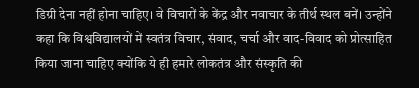डिग्री देना नहीं होना चाहिए। वे विचारों के केंद्र और नवाचार के तीर्थ स्थल बनें। उन्होंने कहा कि विश्वविद्यालयों में स्वतंत्र विचार, संवाद, चर्चा और वाद-विवाद को प्रोत्साहित किया जाना चाहिए क्योंकि ये ही हमारे लोकतंत्र और संस्कृति की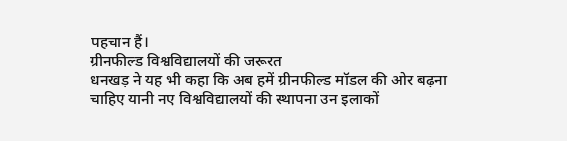पहचान हैं।
ग्रीनफील्ड विश्वविद्यालयों की जरूरत
धनखड़ ने यह भी कहा कि अब हमें ग्रीनफील्ड मॉडल की ओर बढ़ना चाहिए यानी नए विश्वविद्यालयों की स्थापना उन इलाकों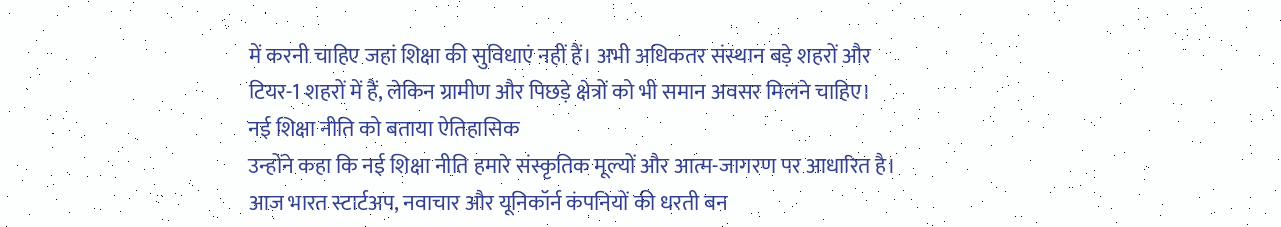में करनी चाहिए जहां शिक्षा की सुविधाएं नहीं हैं। अभी अधिकतर संस्थान बड़े शहरों और टियर-1 शहरों में हैं, लेकिन ग्रामीण और पिछड़े क्षेत्रों को भी समान अवसर मिलने चाहिए।
नई शिक्षा नीति को बताया ऐतिहासिक
उन्होंने कहा कि नई शिक्षा नीति हमारे संस्कृतिक मूल्यों और आत्म-जागरण पर आधारित है। आज भारत स्टार्टअप, नवाचार और यूनिकॉर्न कंपनियों की धरती बन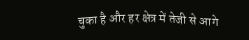चुका है और हर क्षेत्र में तेजी से आगे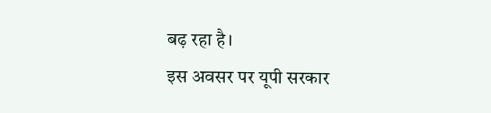बढ़ रहा है।
इस अवसर पर यूपी सरकार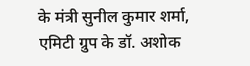के मंत्री सुनील कुमार शर्मा, एमिटी ग्रुप के डॉ. अशोक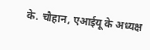के. चौहान, एआईयू के अध्यक्ष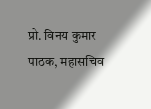प्रो. विनय कुमार पाठक, महासचिव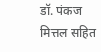डॉ. पंकज मित्तल सहित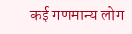कई गणमान्य लोग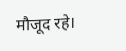मौजूद रहे।